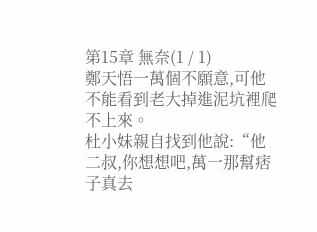第15章 無奈(1 / 1)
鄭天悟一萬個不願意,可他不能看到老大掉進泥坑裡爬不上來。
杜小妹親自找到他說:“他二叔,你想想吧,萬一那幫痞子真去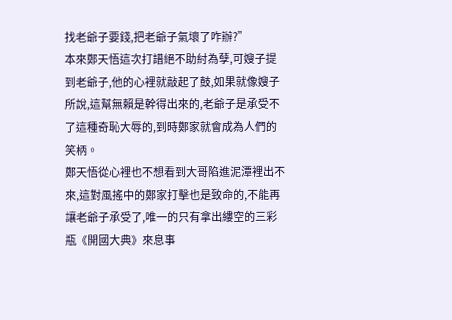找老爺子要錢,把老爺子氣壞了咋辦?”
本來鄭天悟這次打譜絕不助紂為孽,可嫂子提到老爺子,他的心裡就敲起了鼓,如果就像嫂子所說,這幫無賴是幹得出來的,老爺子是承受不了這種奇恥大辱的,到時鄭家就會成為人們的笑柄。
鄭天悟從心裡也不想看到大哥陷進泥潭裡出不來,這對風搖中的鄭家打擊也是致命的,不能再讓老爺子承受了,唯一的只有拿出縷空的三彩瓶《開國大典》來息事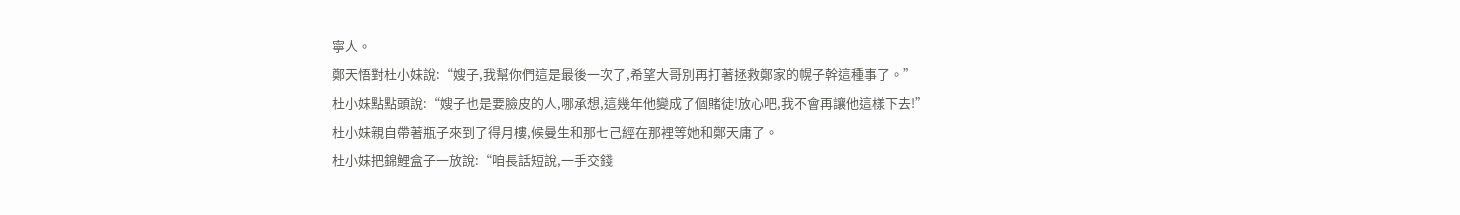寧人。
鄭天悟對杜小妹說:“嫂子,我幫你們這是最後一次了,希望大哥別再打著拯救鄭家的幌子幹這種事了。”
杜小妹點點頭說:“嫂子也是要臉皮的人,哪承想,這幾年他變成了個賭徒!放心吧,我不會再讓他這樣下去!”
杜小妹親自帶著瓶子來到了得月樓,候曼生和那七己經在那裡等她和鄭天庸了。
杜小妹把錦鯉盒子一放說:“咱長話短說,一手交錢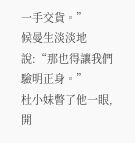一手交貨。”
候曼生淡淡地說:“那也得讓我們驗明正身。”
杜小妹瞥了他一眼,開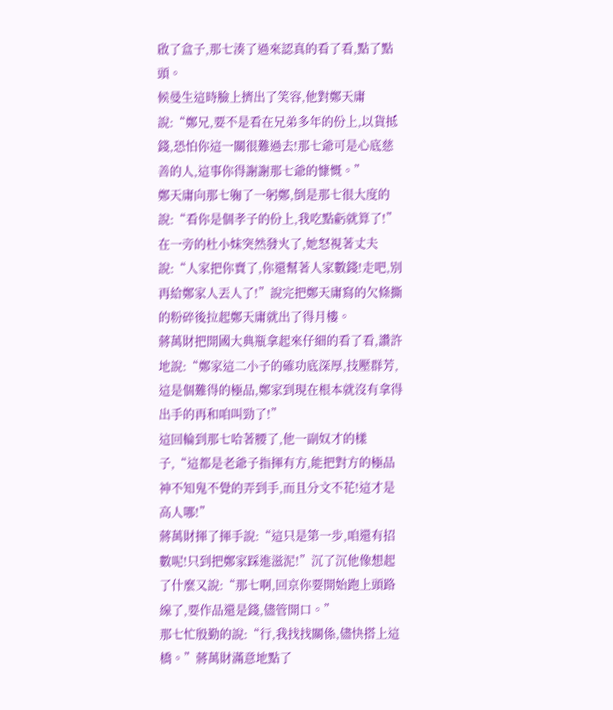啟了盒子,那七湊了過來認真的看了看,點了點頭。
候曼生這時臉上擠出了笑容,他對鄭天庸說:“鄭兄,要不是看在兄弟多年的份上,以貨抵錢,恐怕你這一關很難過去!那七爺可是心底慈善的人,這事你得謝謝那七爺的慷慨。”
鄭天庸向那七躹了一躬鄭,倒是那七很大度的說:“看你是個孝子的份上,我吃點虧就算了!”
在一旁的杜小妹突然發火了,她怒視著丈夫說:“人家把你賣了,你還幫著人家數錢!走吧,別再給鄭家人丟人了!”說完把鄭天庸寫的欠條撕的粉碎後拉起鄭天庸就出了得月樓。
蔣萬財把開國大典瓶拿起來仔細的看了看,讚許地說:“鄭家這二小子的確功底深厚,技壓群芳,這是個難得的極品,鄭家到現在根本就沒有拿得出手的再和咱叫勁了!”
這回輪到那七哈著腰了,他一副奴才的樣子,“這都是老爺子指揮有方,能把對方的極品神不知鬼不覺的弄到手,而且分文不花!這才是高人哪!”
蔣萬財揮了揮手說:“這只是第一步,咱還有招數呢!只到把鄭家踩進滋泥!”沉了沉他像想起了什麼又說:“那七啊,回京你要開始跑上頭路線了,要作品還是錢,儘管開口。”
那七忙殷勤的說:“行,我找找關係,儘快搭上這橋。”蔣萬財滿意地點了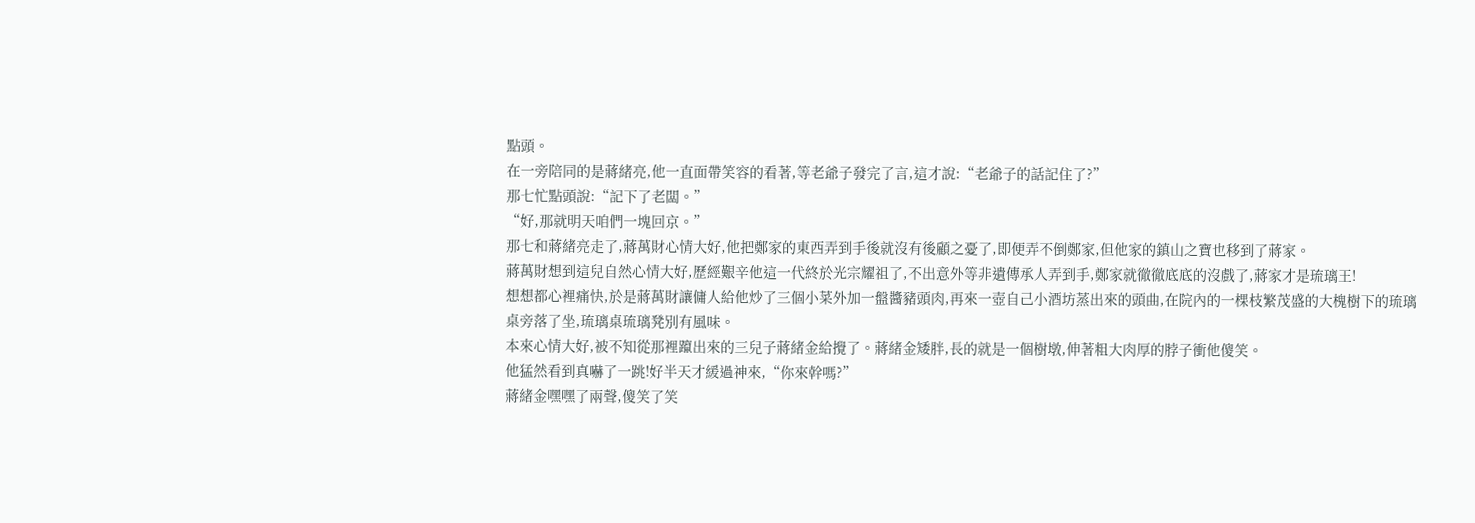點頭。
在一旁陪同的是蔣緒亮,他一直面帶笑容的看著,等老爺子發完了言,這才說:“老爺子的話記住了?”
那七忙點頭說:“記下了老闆。”
“好,那就明天咱們一塊回京。”
那七和蔣緒亮走了,蔣萬財心情大好,他把鄭家的東西弄到手後就沒有後顧之憂了,即便弄不倒鄭家,但他家的鎮山之寶也移到了蔣家。
蔣萬財想到這兒自然心情大好,歷經艱辛他這一代終於光宗耀祖了,不出意外等非遺傳承人弄到手,鄭家就徹徹底底的沒戲了,蔣家才是琉璃王!
想想都心裡痛快,於是蔣萬財讓傭人給他炒了三個小菜外加一盤醬豬頭肉,再來一壺自己小酒坊蒸出來的頭曲,在院內的一棵枝繁茂盛的大槐樹下的琉璃桌旁落了坐,琉璃桌琉璃凳別有風味。
本來心情大好,被不知從那裡躥出來的三兒子蔣緒金給攪了。蔣緒金矮胖,長的就是一個樹墩,伸著粗大肉厚的脖子衝他傻笑。
他猛然看到真嚇了一跳!好半天才緩過神來,“你來幹嗎?”
蔣緒金嘿嘿了兩聲,傻笑了笑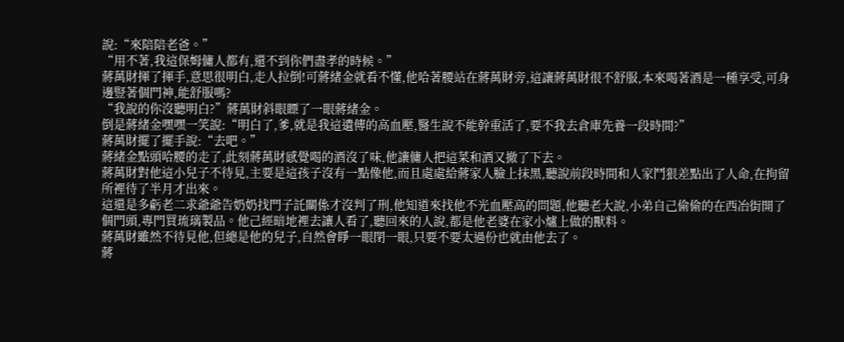說:“來陪陪老爸。”
“用不著,我這保姆傭人都有,還不到你們盡孝的時候。”
蔣萬財揮了揮手,意思很明白,走人拉倒!可蔣緒金就看不懂,他哈著腰站在蔣萬財旁,這讓蔣萬財很不舒服,本來喝著酒是一種享受,可身邊豎著個門神,能舒服嗎?
“我說的你沒聽明白?”蔣萬財斜眼瞟了一眼蔣緒金。
倒是蔣緒金嘿嘿一笑說:“明白了,爹,就是我這遺傳的高血壓,醫生說不能幹重活了,要不我去倉庫先養一段時間?”
蔣萬財擺了擺手說:“去吧。”
蔣緒金點頭哈腰的走了,此刻蔣萬財感覺喝的酒沒了味,他讓傭人把這菜和酒又撤了下去。
蔣萬財對他這小兒子不待見,主要是這孩子沒有一點像他,而且處處給蔣家人臉上抹黑,聽說前段時間和人家鬥狠差點出了人命,在拘留所裡待了半月才出來。
這還是多虧老二求爺爺告奶奶找門子託關係才沒判了刑,他知道來找他不光血壓高的問題,他聽老大說,小弟自己偷偷的在西冶街開了個門頭,專門買琉璃製品。他己經暗地裡去讓人看了,聽回來的人說,都是他老婆在家小爐上做的獸料。
蔣萬財雖然不待見他,但總是他的兒子,自然會睜一眼閉一眼,只要不要太過份也就由他去了。
蔣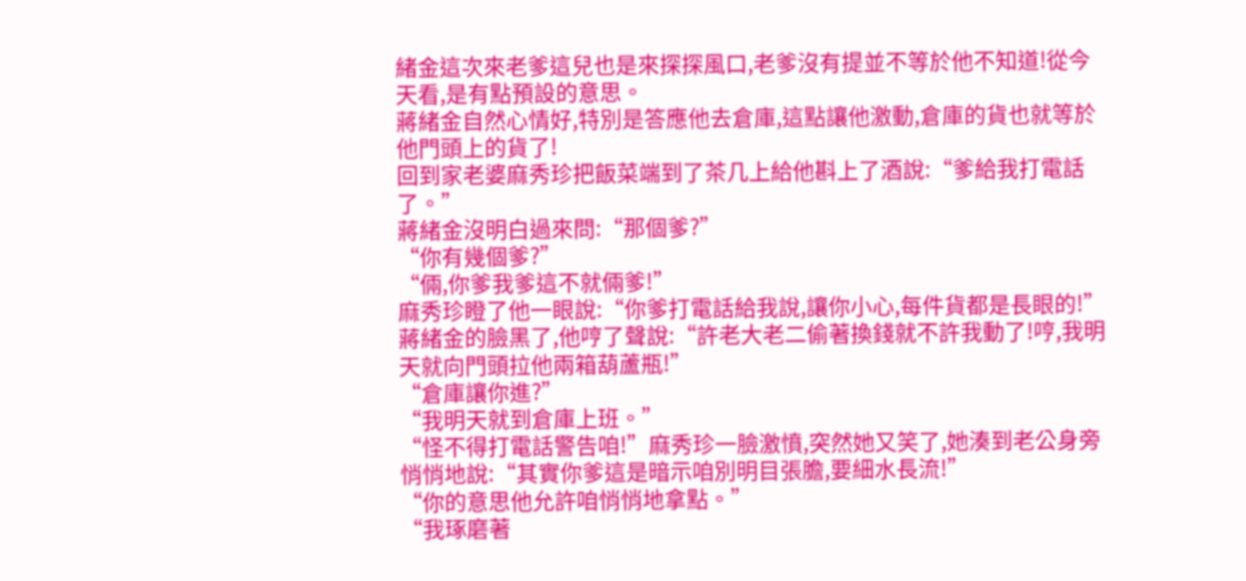緒金這次來老爹這兒也是來探探風口,老爹沒有提並不等於他不知道!從今天看,是有點預設的意思。
蔣緒金自然心情好,特別是答應他去倉庫,這點讓他激動,倉庫的貨也就等於他門頭上的貨了!
回到家老婆麻秀珍把飯菜端到了茶几上給他斟上了酒說:“爹給我打電話了。”
蔣緒金沒明白過來問:“那個爹?”
“你有幾個爹?”
“倆,你爹我爹這不就倆爹!”
麻秀珍瞪了他一眼說:“你爹打電話給我說,讓你小心,每件貨都是長眼的!”
蔣緒金的臉黑了,他哼了聲說:“許老大老二偷著換錢就不許我動了!哼,我明天就向門頭拉他兩箱葫蘆瓶!”
“倉庫讓你進?”
“我明天就到倉庫上班。”
“怪不得打電話警告咱!”麻秀珍一臉激憤,突然她又笑了,她湊到老公身旁悄悄地說:“其實你爹這是暗示咱別明目張膽,要細水長流!”
“你的意思他允許咱悄悄地拿點。”
“我琢磨著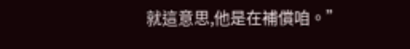就這意思,他是在補償咱。”